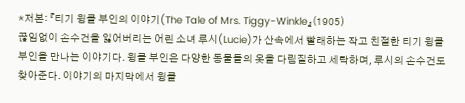*저본: 『티기 윙클 부인의 이야기(The Tale of Mrs. Tiggy-Winkle』(1905)
끊임없이 손수건을 잃어버리는 어린 소녀 루시(Lucie)가 산속에서 빨래하는 작고 친절한 티기 윙클 부인을 만나는 이야기다. 윙클 부인은 다양한 동물들의 옷을 다림질하고 세탁하며, 루시의 손수건도 찾아준다. 이야기의 마지막에서 윙클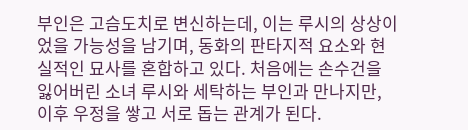부인은 고슴도치로 변신하는데, 이는 루시의 상상이었을 가능성을 남기며, 동화의 판타지적 요소와 현실적인 묘사를 혼합하고 있다. 처음에는 손수건을 잃어버린 소녀 루시와 세탁하는 부인과 만나지만, 이후 우정을 쌓고 서로 돕는 관계가 된다.